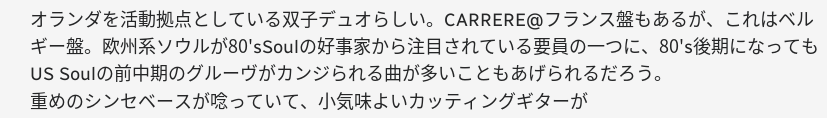オランダを活動拠点としている双子デュオらしい。CARRERE@フランス盤もあるが、これはベルギー盤。欧州系ソウルが80'sSoulの好事家から注目されている要員の一つに、80's後期になってもUS Soulの前中期のグルーヴがカンジられる曲が多いこともあげられるだろう。
重めのシンセベースが唸っていて、小気味よいカッティングギターが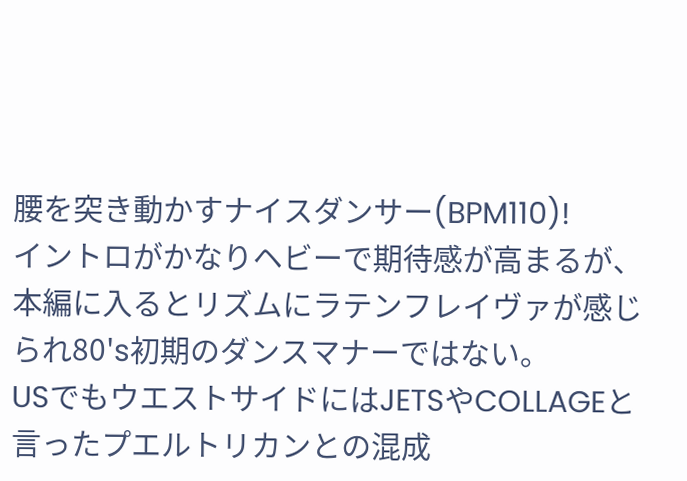腰を突き動かすナイスダンサー(BPM110)!
イントロがかなりヘビーで期待感が高まるが、本編に入るとリズムにラテンフレイヴァが感じられ80's初期のダンスマナーではない。
USでもウエストサイドにはJETSやCOLLAGEと言ったプエルトリカンとの混成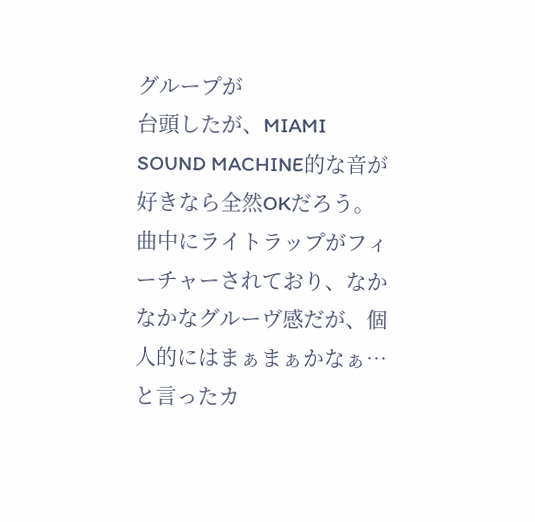グループが
台頭したが、MIAMI SOUND MACHINE的な音が好きなら全然OKだろう。
曲中にライトラップがフィーチャーされており、なかなかなグルーヴ感だが、個人的にはまぁまぁかなぁ…と言ったカ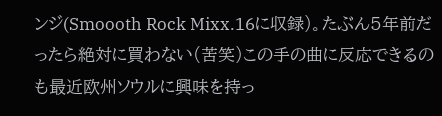ンジ(Smoooth Rock Mixx.16に収録)。たぶん5年前だったら絶対に買わない(苦笑)この手の曲に反応できるのも最近欧州ソウルに興味を持っ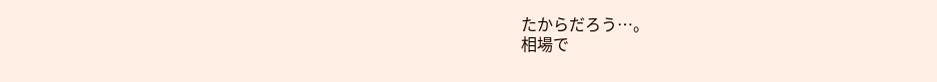たからだろう…。
相場で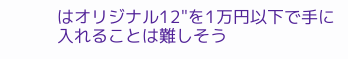はオリジナル12"を1万円以下で手に入れることは難しそう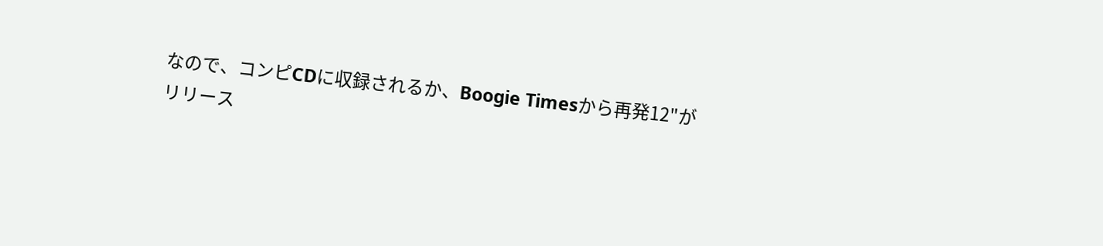なので、コンピCDに収録されるか、Boogie Timesから再発12"が
リリース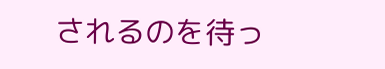されるのを待っ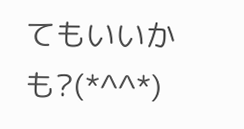てもいいかも?(*^^*)